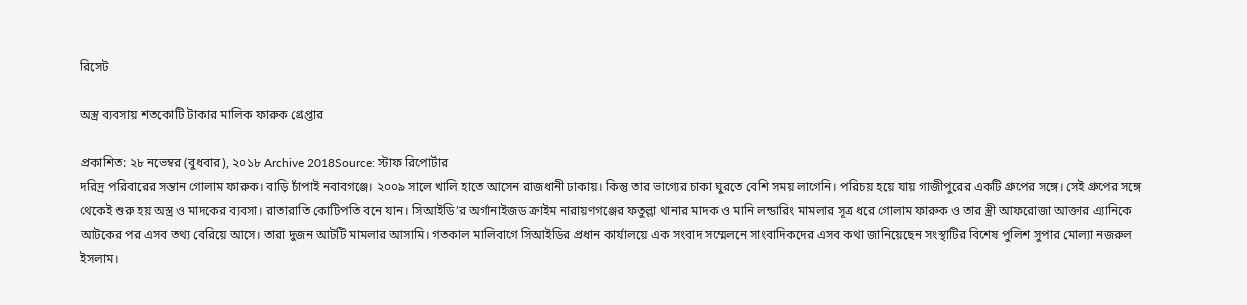রিসেট

অস্ত্র ব্যবসায় শতকোটি টাকার মালিক ফারুক গ্রেপ্তার

প্রকাশিত: ২৮ নভেম্বর (বুধবার), ২০১৮ Archive 2018Source: স্টাফ রিপোর্টার
দরিদ্র পরিবারের সন্তান গোলাম ফারুক। বাড়ি চাঁপাই নবাবগঞ্জে। ২০০৯ সালে খালি হাতে আসেন রাজধানী ঢাকায়। কিন্তু তার ভাগ্যের চাকা ঘুরতে বেশি সময় লাগেনি। পরিচয় হয়ে যায় গাজীপুরের একটি গ্রুপের সঙ্গে। সেই গ্রুপের সঙ্গে থেকেই শুরু হয় অস্ত্র ও মাদকের ব্যবসা। রাতারাতি কোটিপতি বনে যান। সিআইডি’র অর্গানাইজড ক্রাইম নারায়ণগঞ্জের ফতুল্লা থানার মাদক ও মানি লন্ডারিং মামলার সূত্র ধরে গোলাম ফারুক ও তার স্ত্রী আফরোজা আক্তার এ্যানিকে আটকের পর এসব তথ্য বেরিয়ে আসে। তারা দুজন আটটি মামলার আসামি। গতকাল মালিবাগে সিআইডির প্রধান কার্যালয়ে এক সংবাদ সম্মেলনে সাংবাদিকদের এসব কথা জানিয়েছেন সংস্থাটির বিশেষ পুলিশ সুপার মোল্যা নজরুল ইসলাম।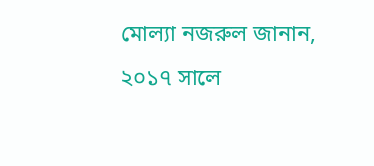মোল্যা নজরুল জানান, ২০১৭ সালে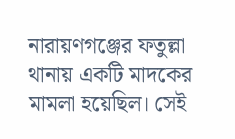নারায়ণগঞ্জের ফতুল্লা থানায় একটি মাদকের মামলা হয়েছিল। সেই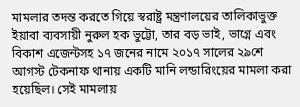মামলার তদন্ত করতে গিয়ে স্বরাষ্ট্র মন্ত্রণালয়ের তালিকাভুক্ত ইয়াবা ব্যবসায়ী নুরুল হক ভুট্টো, তার বড় ভাই, ভাগ্নে এবং বিকাশ এজেন্টসহ ১৭ জনের নামে ২০১৭ সালের ২৯শে আগস্ট টেকনাফ থানায় একটি মানি লন্ডারিংয়ের মামলা করা হয়েছিল। সেই মামলায়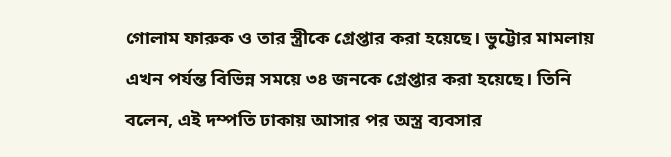গোলাম ফারুক ও তার স্ত্রীকে গ্রেপ্তার করা হয়েছে। ভুট্টোর মামলায় এখন পর্যন্ত বিভিন্ন সময়ে ৩৪ জনকে গ্রেপ্তার করা হয়েছে। তিনি বলেন, এই দম্পতি ঢাকায় আসার পর অস্ত্র ব্যবসার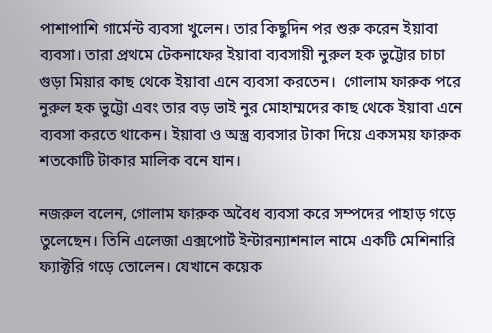পাশাপাশি গার্মেন্ট ব্যবসা খুলেন। তার কিছুদিন পর শুরু করেন ইয়াবা ব্যবসা। তারা প্রথমে টেকনাফের ইয়াবা ব্যবসায়ী নুরুল হক ভুট্টোর চাচা গুড়া মিয়ার কাছ থেকে ইয়াবা এনে ব্যবসা করতেন।  গোলাম ফারুক পরে নুরুল হক ভুট্টো এবং তার বড় ভাই নুর মোহাম্মদের কাছ থেকে ইয়াবা এনে ব্যবসা করতে থাকেন। ইয়াবা ও অস্ত্র ব্যবসার টাকা দিয়ে একসময় ফারুক শতকোটি টাকার মালিক বনে যান।

নজরুল বলেন, গোলাম ফারুক অবৈধ ব্যবসা করে সম্পদের পাহাড় গড়ে তুলেছেন। তিনি এলেজা এক্সপোর্ট ইন্টারন্যাশনাল নামে একটি মেশিনারি ফ্যাক্টরি গড়ে তোলেন। যেখানে কয়েক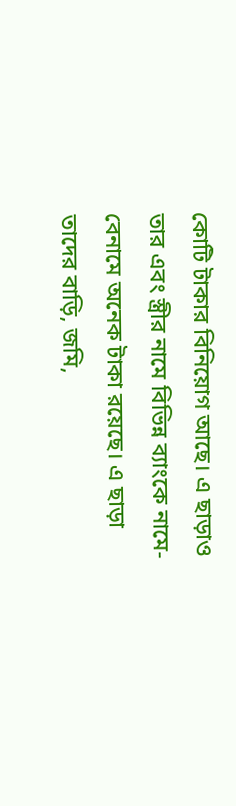কোটি টাকার বিনিয়োগ আছে। এ ছাড়াও তার এবং স্ত্রীর নামে বিভিন্ন ব্যাংকে নামে-বেনামে অনেক টাকা রয়েছে। এ ছাড়া তাদের বাড়ি, জমি,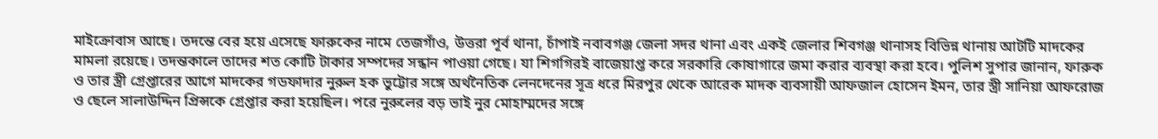মাইক্রোবাস আছে। তদন্তে বের হয়ে এসেছে ফারুকের নামে তেজগাঁও, উত্তরা পূর্ব থানা, চাঁপাই নবাবগঞ্জ জেলা সদর থানা এবং একই জেলার শিবগঞ্জ থানাসহ বিভিন্ন থানায় আটটি মাদকের মামলা রয়েছে। তদন্তকালে তাদের শত কোটি টাকার সম্পদের সন্ধান পাওয়া গেছে। যা শিগগিরই বাজেয়াপ্ত করে সরকারি কোষাগারে জমা করার ব্যবস্থা করা হবে। পুলিশ সুপার জানান, ফারুক ও তার স্ত্রী গ্রেপ্তারের আগে মাদকের গডফাদার নুরুল হক ভুট্টোর সঙ্গে অর্থনৈতিক লেনদেনের সূত্র ধরে মিরপুর থেকে আরেক মাদক ব্যবসায়ী আফজাল হোসেন ইমন, তার স্ত্রী সানিয়া আফরোজ ও ছেলে সালাউদ্দিন প্রিন্সকে গ্রেপ্তার করা হয়েছিল। পরে নুরুলের বড় ভাই নুর মোহাম্মদের সঙ্গে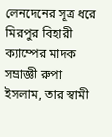লেনদেনের সূত্র ধরে মিরপুর বিহারী ক্যাম্পের মাদক সম্রাজ্ঞী রুপা ইসলাম, তার স্বামী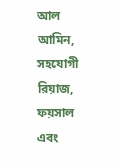আল আমিন, সহযোগী রিয়াজ, ফয়সাল এবং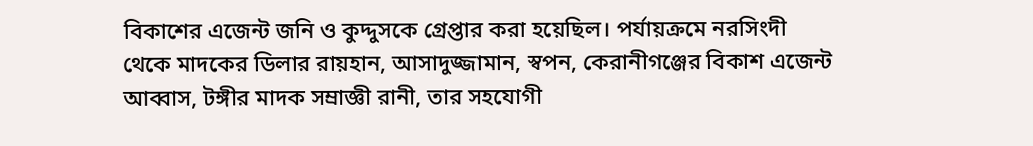বিকাশের এজেন্ট জনি ও কুদ্দুসকে গ্রেপ্তার করা হয়েছিল। পর্যায়ক্রমে নরসিংদী থেকে মাদকের ডিলার রায়হান, আসাদুজ্জামান, স্বপন, কেরানীগঞ্জের বিকাশ এজেন্ট আব্বাস, টঙ্গীর মাদক সম্রাজ্ঞী রানী, তার সহযোগী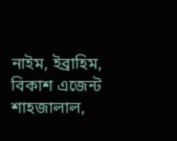নাইম, ইব্রাহিম, বিকাশ এজেন্ট শাহজালাল,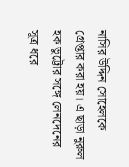নাসির উদ্দিন সোহেলকে গ্রেপ্তার করা হয়। এ ছাড়া নুরুল হক ভুট্টোর সঙ্গে লেনদেনের সূত্র ধরে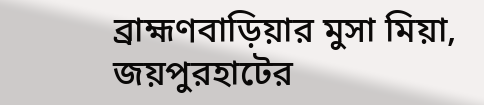ব্রাহ্মণবাড়িয়ার মুসা মিয়া, জয়পুরহাটের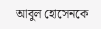আবুল হোসেনকে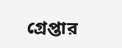গ্রেপ্তার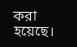করা হয়েছে।